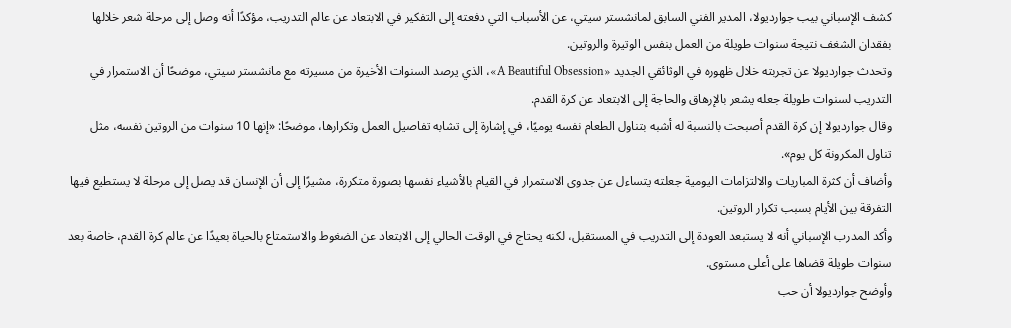كشف الإسباني بيب جوارديولا، المدير الفني السابق لمانشستر سيتي، عن الأسباب التي دفعته إلى التفكير في الابتعاد عن عالم التدريب، مؤكدًا أنه وصل إلى مرحلة شعر خلالها بفقدان الشغف نتيجة سنوات طويلة من العمل بنفس الوتيرة والروتين.
وتحدث جوارديولا عن تجربته خلال ظهوره في الوثائقي الجديد «A Beautiful Obsession»، الذي يرصد السنوات الأخيرة من مسيرته مع مانشستر سيتي، موضحًا أن الاستمرار في التدريب لسنوات طويلة جعله يشعر بالإرهاق والحاجة إلى الابتعاد عن كرة القدم.
وقال جوارديولا إن كرة القدم أصبحت بالنسبة له أشبه بتناول الطعام نفسه يوميًا، في إشارة إلى تشابه تفاصيل العمل وتكرارها، موضحًا: «إنها 10 سنوات من الروتين نفسه، مثل تناول المكرونة كل يوم».
وأضاف أن كثرة المباريات والالتزامات اليومية جعلته يتساءل عن جدوى الاستمرار في القيام بالأشياء نفسها بصورة متكررة، مشيرًا إلى أن الإنسان قد يصل إلى مرحلة لا يستطيع فيها التفرقة بين الأيام بسبب تكرار الروتين.
وأكد المدرب الإسباني أنه لا يستبعد العودة إلى التدريب في المستقبل، لكنه يحتاج في الوقت الحالي إلى الابتعاد عن الضغوط والاستمتاع بالحياة بعيدًا عن عالم كرة القدم، خاصة بعد سنوات طويلة قضاها على أعلى مستوى.
وأوضح جوارديولا أن حب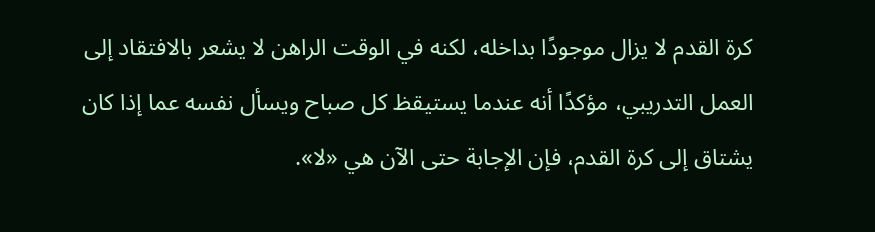كرة القدم لا يزال موجودًا بداخله، لكنه في الوقت الراهن لا يشعر بالافتقاد إلى العمل التدريبي، مؤكدًا أنه عندما يستيقظ كل صباح ويسأل نفسه عما إذا كان يشتاق إلى كرة القدم، فإن الإجابة حتى الآن هي «لا».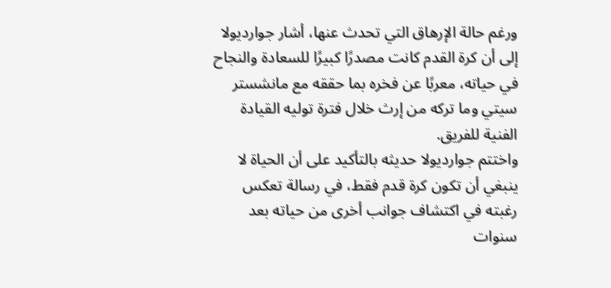ورغم حالة الإرهاق التي تحدث عنها، أشار جوارديولا إلى أن كرة القدم كانت مصدرًا كبيرًا للسعادة والنجاح في حياته، معربًا عن فخره بما حققه مع مانشستر سيتي وما تركه من إرث خلال فترة توليه القيادة الفنية للفريق.
واختتم جوارديولا حديثه بالتأكيد على أن الحياة لا ينبغي أن تكون كرة قدم فقط، في رسالة تعكس رغبته في اكتشاف جوانب أخرى من حياته بعد سنوات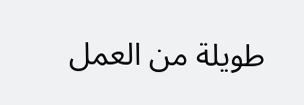طويلة من العمل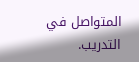المتواصل في التدريب.